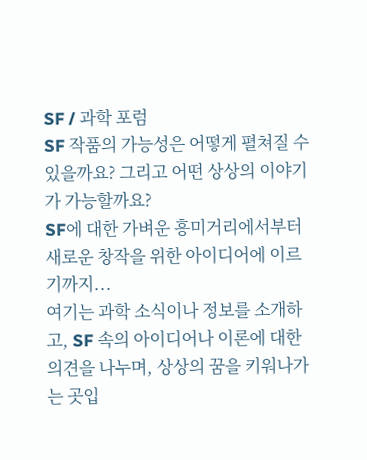SF / 과학 포럼
SF 작품의 가능성은 어떻게 펼쳐질 수 있을까요? 그리고 어떤 상상의 이야기가 가능할까요?
SF에 대한 가벼운 흥미거리에서부터 새로운 창작을 위한 아이디어에 이르기까지...
여기는 과학 소식이나 정보를 소개하고, SF 속의 아이디어나 이론에 대한 의견을 나누며, 상상의 꿈을 키워나가는 곳입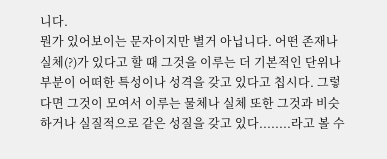니다.
뭔가 있어보이는 문자이지만 별거 아닙니다. 어떤 존재나 실체(?)가 있다고 할 때 그것을 이루는 더 기본적인 단위나 부분이 어떠한 특성이나 성격을 갖고 있다고 칩시다. 그렇다면 그것이 모여서 이루는 물체나 실체 또한 그것과 비슷하거나 실질적으로 같은 성질을 갖고 있다........라고 볼 수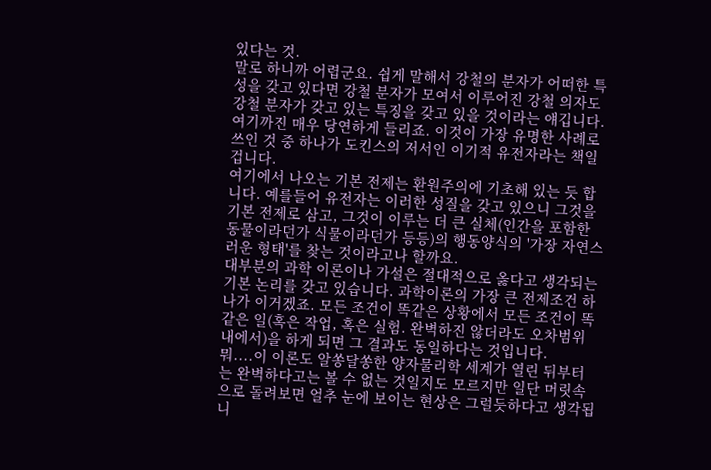있다는 것.
말로 하니까 어렵군요. 쉽게 말해서 강철의 분자가 어떠한 특성을 갖고 있다면 강철 분자가 모여서 이루어진 강철 의자도 강철 분자가 갖고 있는 특징을 갖고 있을 것이라는 얘깁니다. 여기까진 매우 당연하게 들리죠. 이것이 가장 유명한 사례로 쓰인 것 중 하나가 도킨스의 저서인 이기적 유전자라는 책일겁니다.
여기에서 나오는 기본 전제는 환원주의에 기초해 있는 듯 합니다. 예를들어 유전자는 이러한 성질을 갖고 있으니 그것을 기본 전제로 삼고, 그것이 이루는 더 큰 실체(인간을 포함한 동물이라던가 식물이라던가 등등)의 행동양식의 '가장 자연스러운 형태'를 찾는 것이라고나 할까요.
대부분의 과학 이론이나 가설은 절대적으로 옳다고 생각되는 기본 논리를 갖고 있습니다. 과학이론의 가장 큰 전제조건 하나가 이거겠죠. 모든 조건이 똑같은 상황에서 모든 조건이 똑같은 일(혹은 작업, 혹은 실험. 완벽하진 않더라도 오차범위 내에서)을 하게 되면 그 결과도 동일하다는 것입니다.
뭐....이 이론도 알쏭달쏭한 양자물리학 세계가 열린 뒤부터는 완벽하다고는 볼 수 없는 것일지도 모르지만 일단 머릿속으로 돌려보면 얼추 눈에 보이는 현상은 그럴듯하다고 생각됩니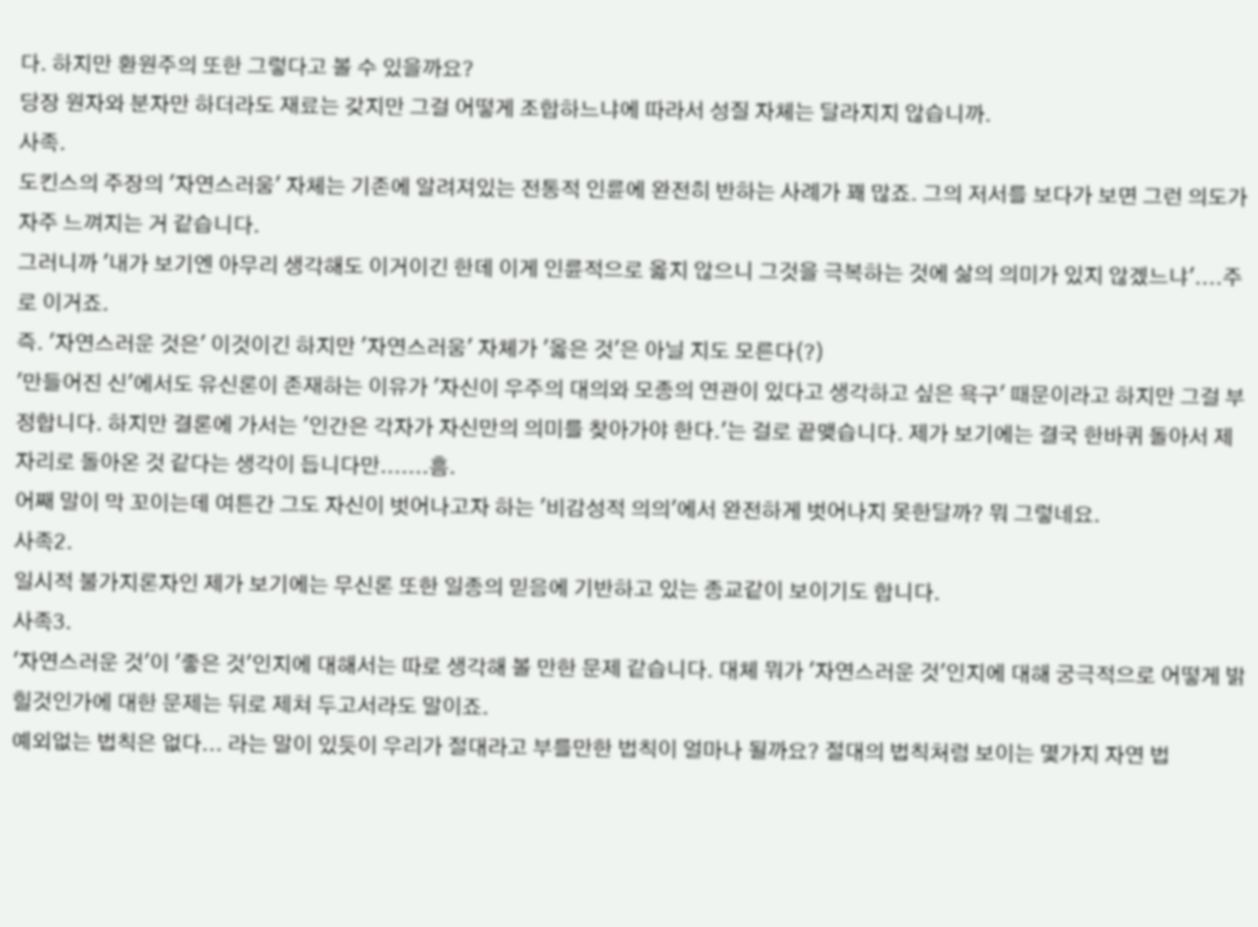다. 하지만 환원주의 또한 그렇다고 볼 수 있을까요?
당장 원자와 분자만 하더라도 재료는 갖지만 그걸 어떻게 조합하느냐에 따라서 성질 자체는 달라지지 않습니까.
사족.
도킨스의 주장의 '자연스러움' 자체는 기존에 알려져있는 전통적 인륜에 완전히 반하는 사례가 꽤 많죠. 그의 저서를 보다가 보면 그런 의도가 자주 느껴지는 거 같습니다.
그러니까 '내가 보기엔 아무리 생각해도 이거이긴 한데 이게 인륜적으로 옳지 않으니 그것을 극복하는 것에 삶의 의미가 있지 않겠느냐'....주로 이거죠.
즉. '자연스러운 것은' 이것이긴 하지만 '자연스러움' 자체가 '옳은 것'은 아닐 지도 모른다(?)
'만들어진 신'에서도 유신론이 존재하는 이유가 '자신이 우주의 대의와 모종의 연관이 있다고 생각하고 싶은 욕구' 때문이라고 하지만 그걸 부정합니다. 하지만 결론에 가서는 '인간은 각자가 자신만의 의미를 찾아가야 한다.'는 걸로 끝맺습니다. 제가 보기에는 결국 한바퀴 돌아서 제자리로 돌아온 것 같다는 생각이 듭니다만.......흠.
어째 말이 막 꼬이는데 여튼간 그도 자신이 벗어나고자 하는 '비감성적 의의'에서 완전하게 벗어나지 못한달까? 뭐 그렇네요.
사족2.
일시적 불가지론자인 제가 보기에는 무신론 또한 일종의 믿음에 기반하고 있는 종교같이 보이기도 합니다.
사족3.
'자연스러운 것'이 '좋은 것'인지에 대해서는 따로 생각해 볼 만한 문제 같습니다. 대체 뭐가 '자연스러운 것'인지에 대해 궁극적으로 어떻게 밝힐것인가에 대한 문제는 뒤로 제쳐 두고서라도 말이죠.
예외없는 법칙은 없다... 라는 말이 있듯이 우리가 절대라고 부를만한 법칙이 얼마나 될까요? 절대의 법칙처럼 보이는 몇가지 자연 법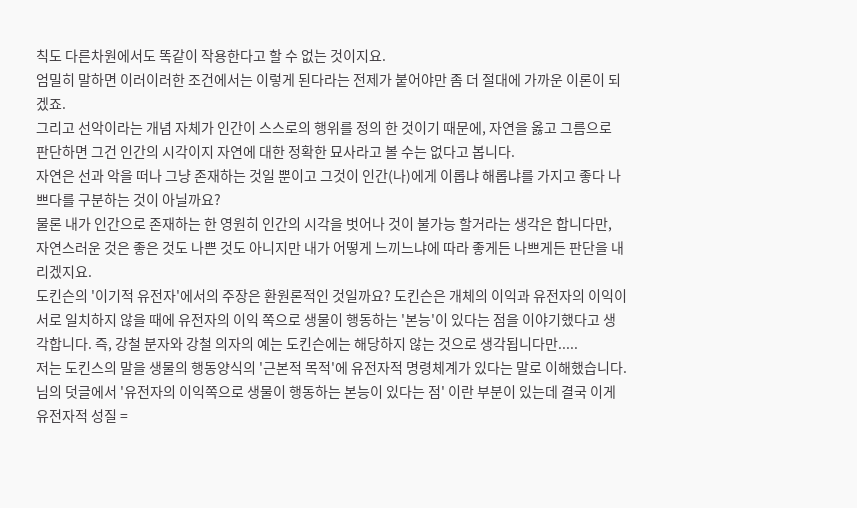칙도 다른차원에서도 똑같이 작용한다고 할 수 없는 것이지요.
엄밀히 말하면 이러이러한 조건에서는 이렇게 된다라는 전제가 붙어야만 좀 더 절대에 가까운 이론이 되겠죠.
그리고 선악이라는 개념 자체가 인간이 스스로의 행위를 정의 한 것이기 때문에, 자연을 옳고 그름으로 판단하면 그건 인간의 시각이지 자연에 대한 정확한 묘사라고 볼 수는 없다고 봅니다.
자연은 선과 악을 떠나 그냥 존재하는 것일 뿐이고 그것이 인간(나)에게 이롭냐 해롭냐를 가지고 좋다 나쁘다를 구분하는 것이 아닐까요?
물론 내가 인간으로 존재하는 한 영원히 인간의 시각을 벗어나 것이 불가능 할거라는 생각은 합니다만, 자연스러운 것은 좋은 것도 나쁜 것도 아니지만 내가 어떻게 느끼느냐에 따라 좋게든 나쁘게든 판단을 내리겠지요.
도킨슨의 '이기적 유전자'에서의 주장은 환원론적인 것일까요? 도킨슨은 개체의 이익과 유전자의 이익이 서로 일치하지 않을 때에 유전자의 이익 쪽으로 생물이 행동하는 '본능'이 있다는 점을 이야기했다고 생각합니다. 즉, 강철 분자와 강철 의자의 예는 도킨슨에는 해당하지 않는 것으로 생각됩니다만.....
저는 도킨스의 말을 생물의 행동양식의 '근본적 목적'에 유전자적 명령체계가 있다는 말로 이해했습니다. 님의 덧글에서 '유전자의 이익쪽으로 생물이 행동하는 본능이 있다는 점' 이란 부분이 있는데 결국 이게 유전자적 성질 =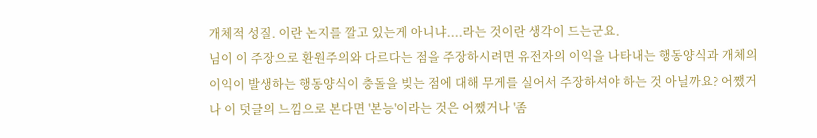개체적 성질. 이란 논지를 깔고 있는게 아니냐....라는 것이란 생각이 드는군요.
님이 이 주장으로 환원주의와 다르다는 점을 주장하시려면 유전자의 이익을 나타내는 행동양식과 개체의 이익이 발생하는 행동양식이 충돌을 빚는 점에 대해 무게를 실어서 주장하셔야 하는 것 아닐까요? 어쨌거나 이 덧글의 느낌으로 본다면 '본능'이라는 것은 어쨌거나 '좀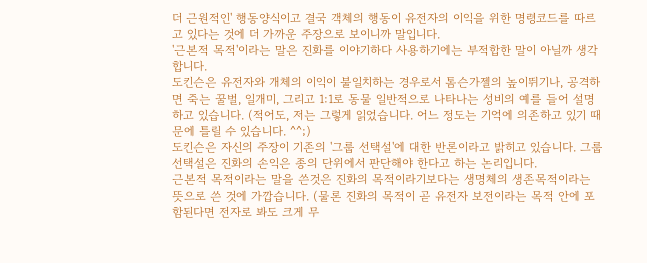더 근원적인' 행동양식이고 결국 객체의 행동이 유전자의 이익을 위한 명령코드를 따르고 있다는 것에 더 가까운 주장으로 보이니까 말입니다.
'근본적 목적'이라는 말은 진화를 이야기하다 사용하기에는 부적합한 말이 아닐까 생각합니다.
도킨슨은 유전자와 개체의 이익이 불일치하는 경우로서 톰슨가젤의 높이뛰기나, 공격하면 죽는 꿀벌, 일개미, 그리고 1:1로 동물 일반적으로 나타나는 성비의 예를 들어 설명하고 있습니다. (적어도, 저는 그렇게 읽었습니다. 어느 정도는 기억에 의존하고 있기 때문에 틀릴 수 있습니다. ^^;)
도킨슨은 자신의 주장이 기존의 '그룹 선택설'에 대한 반론이라고 밝히고 있습니다. 그룹 선택설은 진화의 손익은 종의 단위에서 판단해야 한다고 하는 논리입니다.
근본적 목적이라는 말을 쓴것은 진화의 목적이라기보다는 생명체의 생존목적이라는 뜻으로 쓴 것에 가깝습니다. (물론 진화의 목적이 곧 유전자 보전이라는 목적 안에 포함된다면 전자로 봐도 크게 무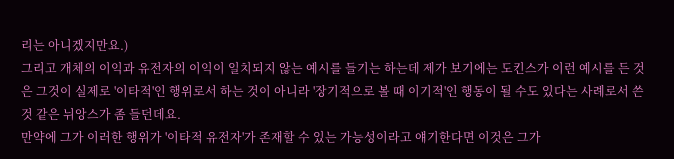리는 아니겠지만요.)
그리고 개체의 이익과 유전자의 이익이 일치되지 않는 예시를 들기는 하는데 제가 보기에는 도킨스가 이런 예시를 든 것은 그것이 실제로 '이타적'인 행위로서 하는 것이 아니라 '장기적으로 볼 때 이기적'인 행동이 될 수도 있다는 사례로서 쓴 것 같은 뉘앙스가 좀 들던데요.
만약에 그가 이러한 행위가 '이타적 유전자'가 존재할 수 있는 가능성이라고 얘기한다면 이것은 그가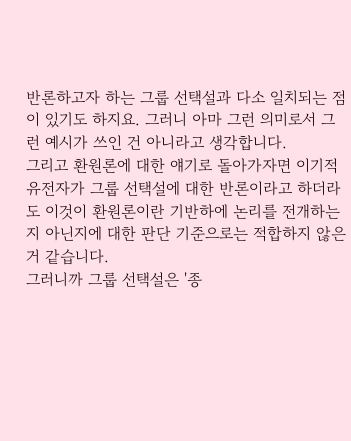반론하고자 하는 그룹 선택설과 다소 일치되는 점이 있기도 하지요. 그러니 아마 그런 의미로서 그런 예시가 쓰인 건 아니라고 생각합니다.
그리고 환원론에 대한 얘기로 돌아가자면 이기적 유전자가 그룹 선택설에 대한 반론이라고 하더라도 이것이 환원론이란 기반하에 논리를 전개하는지 아닌지에 대한 판단 기준으로는 적합하지 않은 거 같습니다.
그러니까 그룹 선택설은 '종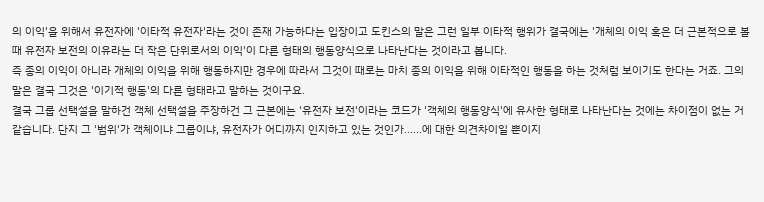의 이익'을 위해서 유전자에 '이타적 유전자'라는 것이 존재 가능하다는 입장이고 도킨스의 말은 그런 일부 이타적 행위가 결국에는 '개체의 이익 혹은 더 근본적으로 볼 때 유전자 보전의 이유라는 더 작은 단위로서의 이익'이 다른 형태의 행동양식으로 나타난다는 것이라고 봅니다.
즉 종의 이익이 아니라 개체의 이익을 위해 행동하지만 경우에 따라서 그것이 때로는 마치 종의 이익을 위해 이타적인 행동을 하는 것처럼 보이기도 한다는 거죠. 그의 말은 결국 그것은 '이기적 행동'의 다른 형태라고 말하는 것이구요.
결국 그룹 선택설을 말하건 객체 선택설을 주장하건 그 근본에는 '유전자 보전'이라는 코드가 '객체의 행동양식'에 유사한 형태로 나타난다는 것에는 차이점이 없는 거 같습니다. 단지 그 '범위'가 객체이냐 그룹이냐, 유전자가 어디까지 인지하고 있는 것인가......에 대한 의견차이일 뿐이지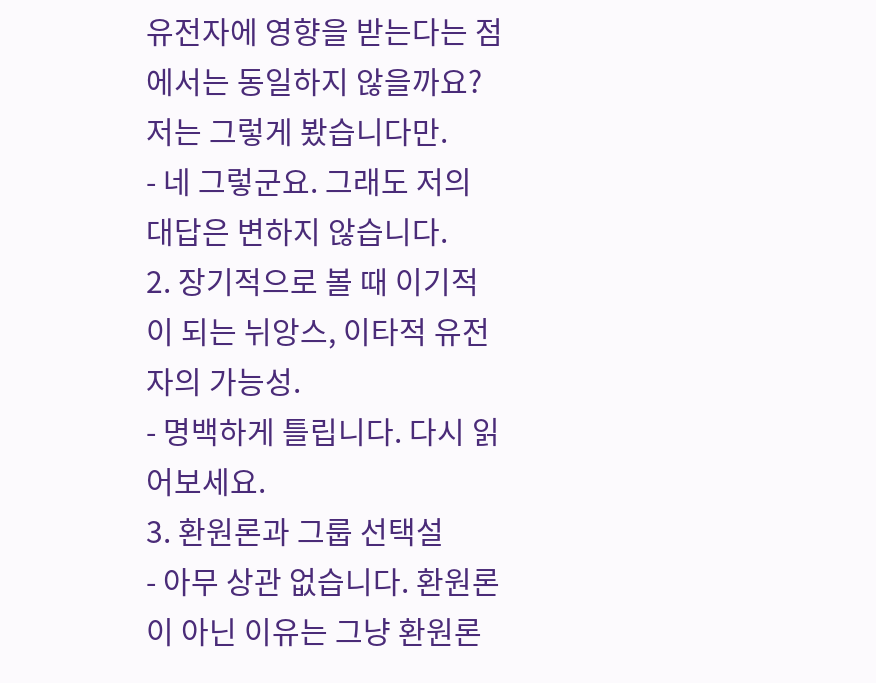유전자에 영향을 받는다는 점에서는 동일하지 않을까요? 저는 그렇게 봤습니다만.
- 네 그렇군요. 그래도 저의 대답은 변하지 않습니다.
2. 장기적으로 볼 때 이기적이 되는 뉘앙스, 이타적 유전자의 가능성.
- 명백하게 틀립니다. 다시 읽어보세요.
3. 환원론과 그룹 선택설
- 아무 상관 없습니다. 환원론이 아닌 이유는 그냥 환원론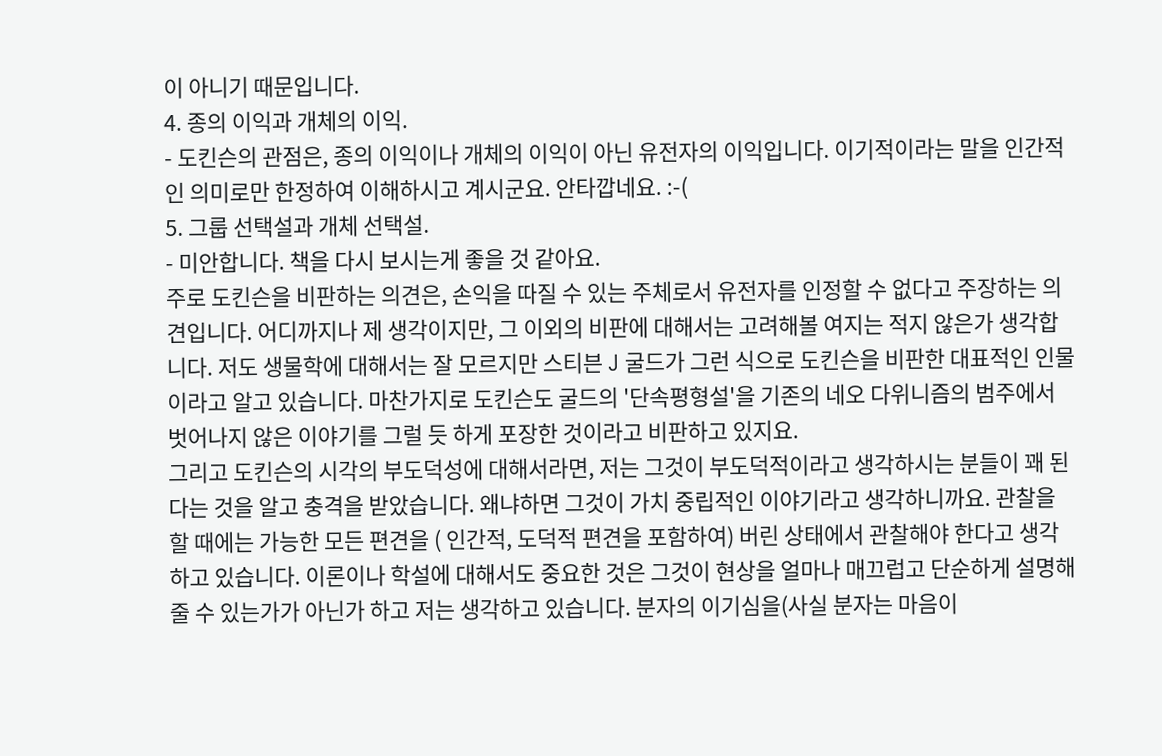이 아니기 때문입니다.
4. 종의 이익과 개체의 이익.
- 도킨슨의 관점은, 종의 이익이나 개체의 이익이 아닌 유전자의 이익입니다. 이기적이라는 말을 인간적인 의미로만 한정하여 이해하시고 계시군요. 안타깝네요. :-(
5. 그룹 선택설과 개체 선택설.
- 미안합니다. 책을 다시 보시는게 좋을 것 같아요.
주로 도킨슨을 비판하는 의견은, 손익을 따질 수 있는 주체로서 유전자를 인정할 수 없다고 주장하는 의견입니다. 어디까지나 제 생각이지만, 그 이외의 비판에 대해서는 고려해볼 여지는 적지 않은가 생각합니다. 저도 생물학에 대해서는 잘 모르지만 스티븐 J 굴드가 그런 식으로 도킨슨을 비판한 대표적인 인물이라고 알고 있습니다. 마찬가지로 도킨슨도 굴드의 '단속평형설'을 기존의 네오 다위니즘의 범주에서 벗어나지 않은 이야기를 그럴 듯 하게 포장한 것이라고 비판하고 있지요.
그리고 도킨슨의 시각의 부도덕성에 대해서라면, 저는 그것이 부도덕적이라고 생각하시는 분들이 꽤 된다는 것을 알고 충격을 받았습니다. 왜냐하면 그것이 가치 중립적인 이야기라고 생각하니까요. 관찰을 할 때에는 가능한 모든 편견을 ( 인간적, 도덕적 편견을 포함하여) 버린 상태에서 관찰해야 한다고 생각하고 있습니다. 이론이나 학설에 대해서도 중요한 것은 그것이 현상을 얼마나 매끄럽고 단순하게 설명해 줄 수 있는가가 아닌가 하고 저는 생각하고 있습니다. 분자의 이기심을(사실 분자는 마음이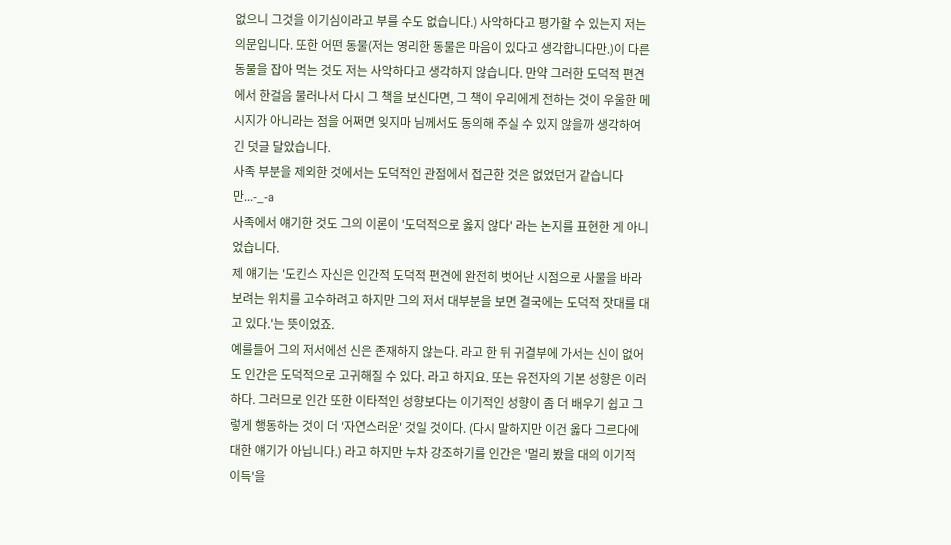없으니 그것을 이기심이라고 부를 수도 없습니다.) 사악하다고 평가할 수 있는지 저는 의문입니다. 또한 어떤 동물(저는 영리한 동물은 마음이 있다고 생각합니다만.)이 다른 동물을 잡아 먹는 것도 저는 사악하다고 생각하지 않습니다. 만약 그러한 도덕적 편견에서 한걸음 물러나서 다시 그 책을 보신다면, 그 책이 우리에게 전하는 것이 우울한 메시지가 아니라는 점을 어쩌면 잊지마 님께서도 동의해 주실 수 있지 않을까 생각하여 긴 덧글 달았습니다.
사족 부분을 제외한 것에서는 도덕적인 관점에서 접근한 것은 없었던거 같습니다만...-_-a
사족에서 얘기한 것도 그의 이론이 '도덕적으로 옳지 않다' 라는 논지를 표현한 게 아니었습니다.
제 얘기는 '도킨스 자신은 인간적 도덕적 편견에 완전히 벗어난 시점으로 사물을 바라보려는 위치를 고수하려고 하지만 그의 저서 대부분을 보면 결국에는 도덕적 잣대를 대고 있다.'는 뜻이었죠.
예를들어 그의 저서에선 신은 존재하지 않는다. 라고 한 뒤 귀결부에 가서는 신이 없어도 인간은 도덕적으로 고귀해질 수 있다. 라고 하지요. 또는 유전자의 기본 성향은 이러하다. 그러므로 인간 또한 이타적인 성향보다는 이기적인 성향이 좀 더 배우기 쉽고 그렇게 행동하는 것이 더 '자연스러운' 것일 것이다. (다시 말하지만 이건 옳다 그르다에 대한 얘기가 아닙니다.) 라고 하지만 누차 강조하기를 인간은 '멀리 봤을 대의 이기적 이득'을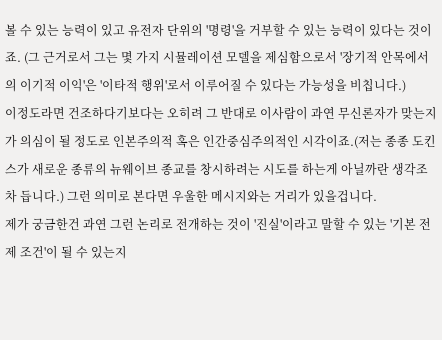볼 수 있는 능력이 있고 유전자 단위의 '명령'을 거부할 수 있는 능력이 있다는 것이죠. (그 근거로서 그는 몇 가지 시뮬레이션 모델을 제심함으로서 '장기적 안목에서의 이기적 이익'은 '이타적 행위'로서 이루어질 수 있다는 가능성을 비칩니다.)
이정도라면 건조하다기보다는 오히려 그 반대로 이사람이 과연 무신론자가 맞는지가 의심이 될 정도로 인본주의적 혹은 인간중심주의적인 시각이죠.(저는 종종 도킨스가 새로운 종류의 뉴웨이브 종교를 창시하려는 시도를 하는게 아닐까란 생각조차 듭니다.) 그런 의미로 본다면 우울한 메시지와는 거리가 있을겁니다.
제가 궁금한건 과연 그런 논리로 전개하는 것이 '진실'이라고 말할 수 있는 '기본 전제 조건'이 될 수 있는지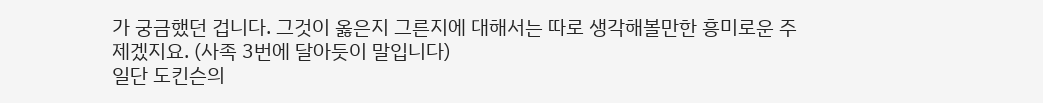가 궁금했던 겁니다. 그것이 옳은지 그른지에 대해서는 따로 생각해볼만한 흥미로운 주제겠지요. (사족 3번에 달아듯이 말입니다)
일단 도킨슨의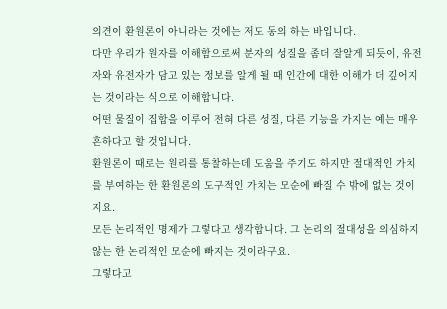의견이 환원론이 아니라는 것에는 저도 동의 하는 바입니다.
다만 우리가 원자를 이해함으로써 분자의 성질을 좀더 잘알게 되듯이, 유전자와 유전자가 담고 있는 정보를 알게 될 때 인간에 대한 이해가 더 깊어지는 것이라는 식으로 이해합니다.
어떤 물질이 집합을 이루어 전혀 다른 성질, 다른 기능을 가지는 예는 매우 흔하다고 할 것입니다.
환원론이 때로는 원리를 통찰하는데 도움을 주기도 하지만 절대적인 가치를 부여하는 한 환원론의 도구적인 가치는 모순에 빠질 수 밖에 없는 것이지요.
모든 논리적인 명제가 그렇다고 생각합니다. 그 논리의 절대성을 의심하지 않는 한 논리적인 모순에 빠지는 것이라구요.
그렇다고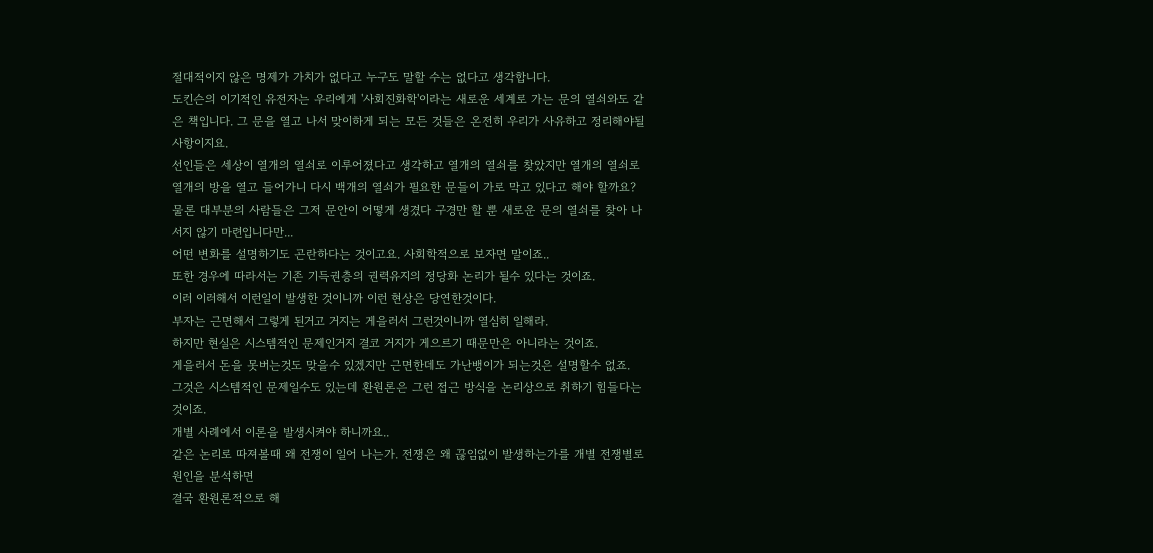절대적이지 않은 명제가 가치가 없다고 누구도 말할 수는 없다고 생각합니다.
도킨슨의 이기적인 유전자는 우리에게 '사회진화학'이라는 새로운 세계로 가는 문의 열쇠와도 같은 책입니다. 그 문을 열고 나서 맞이하게 되는 모든 것들은 온전히 우리가 사유하고 정리해야될 사항이지요.
선인들은 세상이 열개의 열쇠로 이루어졌다고 생각하고 열개의 열쇠를 찾았지만 열개의 열쇠로 열개의 방을 열고 들어가니 다시 백개의 열쇠가 필요한 문들이 가로 막고 있다고 해야 할까요?
물론 대부분의 사람들은 그저 문안이 어떻게 생겼다 구경만 할 뿐 새로운 문의 열쇠를 찾아 나서지 않기 마련입니다만...
어떤 변화를 설명하기도 곤란하다는 것이고요. 사회학적으로 보자면 말이죠..
또한 경우에 따라서는 기존 기득권층의 권력유지의 정당화 논리가 될수 있다는 것이죠.
이러 이러해서 이런일이 발생한 것이니까 이런 현상은 당연한것이다.
부자는 근면해서 그렇게 된거고 거지는 게을러서 그런것이니까 열심히 일해라.
하지만 현실은 시스템적인 문제인거지 결코 거지가 게으르기 때문만은 아니라는 것이죠.
게을러서 돈을 못버는것도 맞을수 있겠지만 근면한데도 가난뱅이가 되는것은 설명할수 없죠.
그것은 시스템적인 문제일수도 있는데 환원론은 그런 접근 방식을 논리상으로 취하기 힘들다는 것이죠.
개별 사례에서 이론을 발생시켜야 하니까요..
같은 논리로 따져볼때 왜 전쟁이 일어 나는가. 전쟁은 왜 끊임없이 발생하는가를 개별 전쟁별로 원인을 분석하면
결국 환원론적으로 해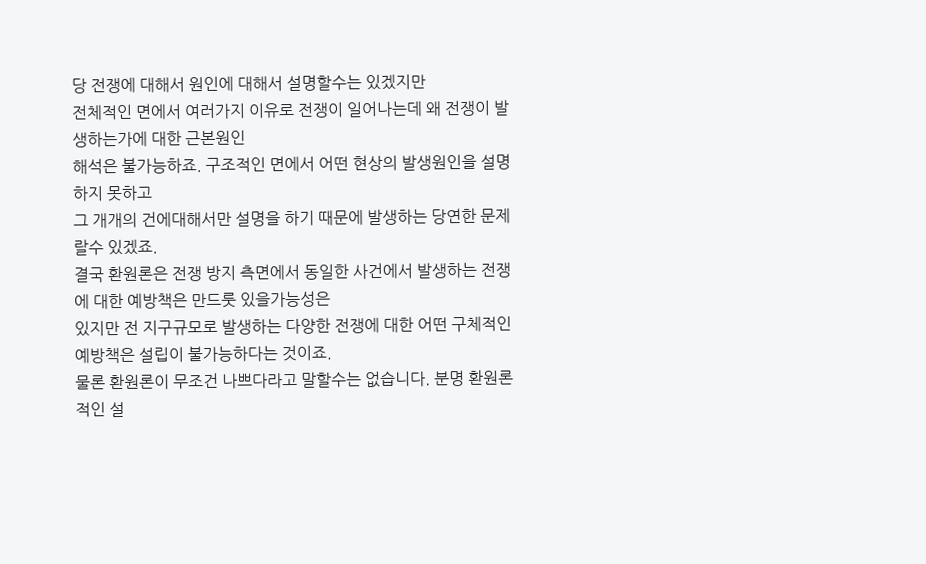당 전쟁에 대해서 원인에 대해서 설명할수는 있겠지만
전체적인 면에서 여러가지 이유로 전쟁이 일어나는데 왜 전쟁이 발생하는가에 대한 근본원인
해석은 불가능하죠. 구조적인 면에서 어떤 현상의 발생원인을 설명하지 못하고
그 개개의 건에대해서만 설명을 하기 때문에 발생하는 당연한 문제랄수 있겠죠.
결국 환원론은 전쟁 방지 측면에서 동일한 사건에서 발생하는 전쟁에 대한 예방책은 만드룻 있을가능성은
있지만 전 지구규모로 발생하는 다양한 전쟁에 대한 어떤 구체적인 예방책은 설립이 불가능하다는 것이죠.
물론 환원론이 무조건 나쁘다라고 말할수는 없습니다. 분명 환원론적인 설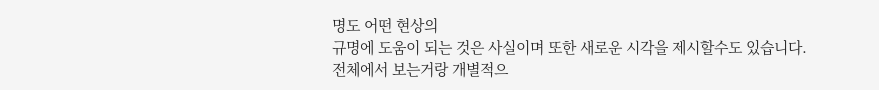명도 어떤 현상의
규명에 도움이 되는 것은 사실이며 또한 새로운 시각을 제시할수도 있습니다.
전체에서 보는거랑 개별적으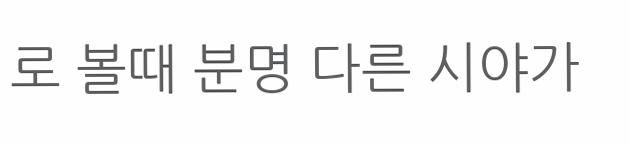로 볼때 분명 다른 시야가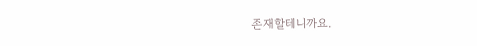존재할테니까요.